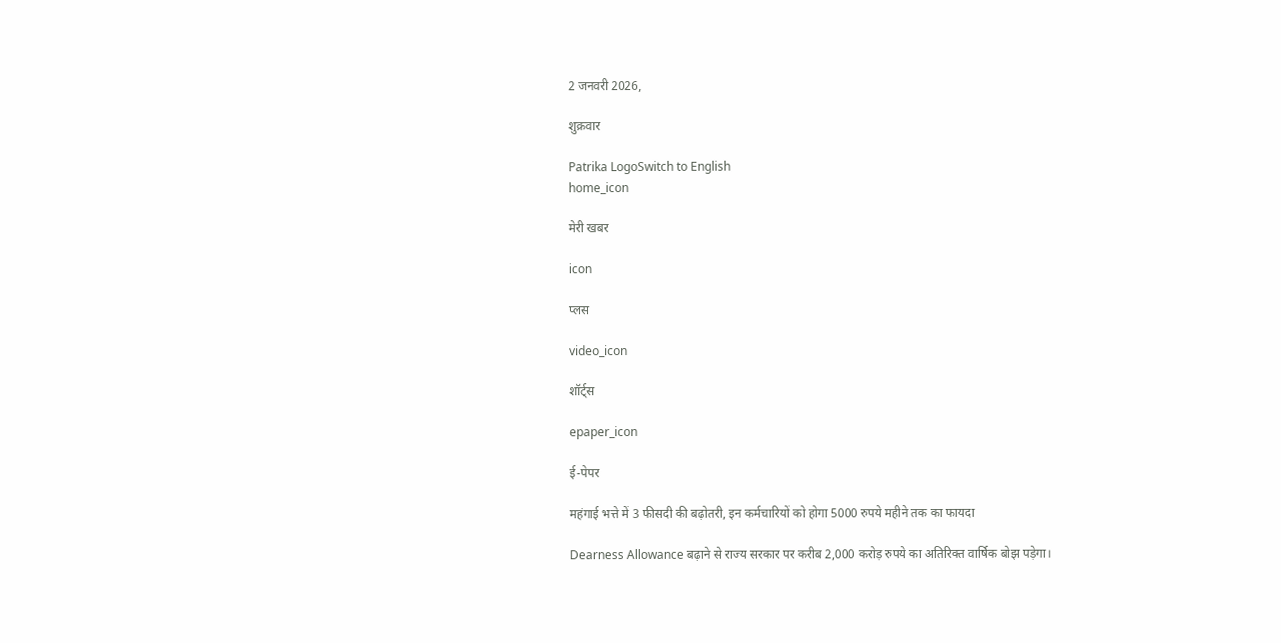2 जनवरी 2026,

शुक्रवार

Patrika LogoSwitch to English
home_icon

मेरी खबर

icon

प्लस

video_icon

शॉर्ट्स

epaper_icon

ई-पेपर

महंगाई भत्ते में 3 फीसदी की बढ़ोतरी, इन कर्मचारियों को होगा 5000 रुपये महीने तक का फायदा

Dearness Allowance बढ़ाने से राज्य सरकार पर करीब 2,000 करोड़ रुपये का अतिरिक्त वार्षिक बोझ पड़ेगा।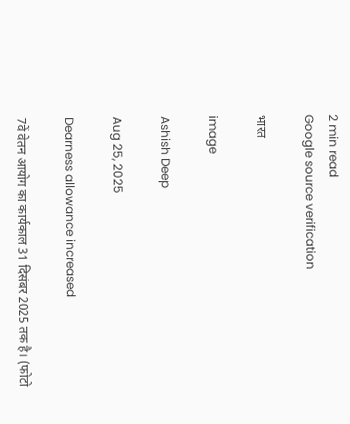2 min read
Google source verification

भारत

image

Ashish Deep

Aug 25, 2025

Dearness allowance increased

7वें वेतन आयोग का कार्यकाल 31 दिसंबर 2025 तक है। (फोटो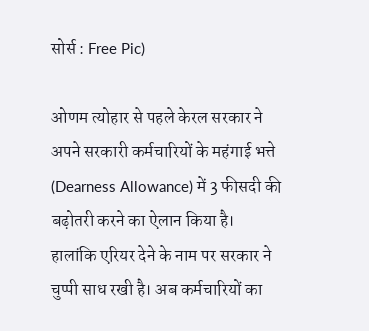सोर्स : Free Pic)

ओणम त्योहार से पहले केरल सरकार ने अपने सरकारी कर्मचारियों के महंगाई भत्ते (Dearness Allowance) में 3 फीसदी की बढ़ोतरी करने का ऐलान किया है। हालांकि एरियर देने के नाम पर सरकार ने चुप्पी साध रखी है। अब कर्मचारियों का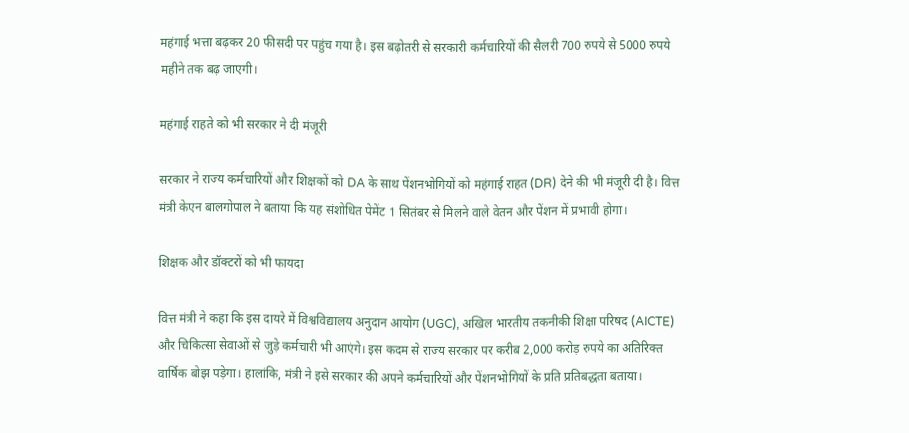महंगाई भत्ता बढ़कर 20 फीसदी पर पहुंच गया है। इस बढ़ोतरी से सरकारी कर्मचारियों की सैलरी 700 रुपये से 5000 रुपये महीने तक बढ़ जाएगी।

महंगाई राहते को भी सरकार ने दी मंजूरी

सरकार ने राज्य कर्मचारियों और शिक्षकों को DA के साथ पेंशनभोगियों को महंगाई राहत (DR) देने की भी मंजूरी दी है। वित्त मंत्री केएन बालगोपाल ने बताया कि यह संशोधित पेमेंट 1 सितंबर से मिलने वाले वेतन और पेंशन में प्रभावी होगा।

शिक्षक और डॉक्टरों को भी फायदा

वित्त मंत्री ने कहा कि इस दायरे में विश्वविद्यालय अनुदान आयोग (UGC), अखिल भारतीय तकनीकी शिक्षा परिषद (AICTE) और चिकित्सा सेवाओं से जुड़े कर्मचारी भी आएंगे। इस कदम से राज्य सरकार पर करीब 2,000 करोड़ रुपये का अतिरिक्त वार्षिक बोझ पड़ेगा। हालांकि, मंत्री ने इसे सरकार की अपने कर्मचारियों और पेंशनभोगियों के प्रति प्रतिबद्धता बताया।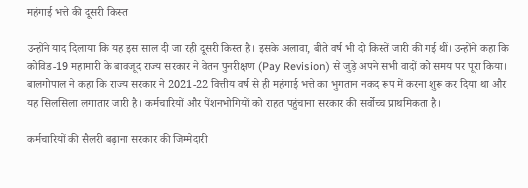महंगाई भत्ते की दूसरी किस्त

उन्होंने याद दिलाया कि यह इस साल दी जा रही दूसरी किस्त है। इसके अलावा, बीते वर्ष भी दो किस्तें जारी की गई थीं। उन्होंने कहा कि कोविड-19 महामारी के बावजूद राज्य सरकार ने वेतन पुनरीक्षण (Pay Revision) से जुड़े अपने सभी वादों को समय पर पूरा किया। बालगोपाल ने कहा कि राज्य सरकार ने 2021-22 वित्तीय वर्ष से ही महंगाई भत्ते का भुगतान नकद रूप में करना शुरू कर दिया था और यह सिलसिला लगातार जारी है। कर्मचारियों और पेंशनभोगियों को राहत पहुंचाना सरकार की सर्वोच्च प्राथमिकता है।

कर्मचारियों की सैलरी बढ़ाना सरकार की जिम्मेदारी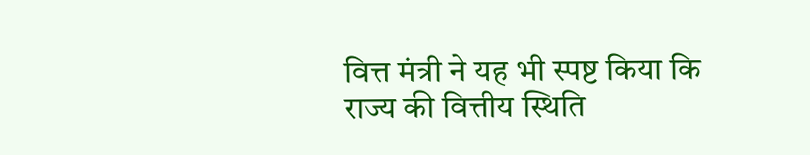वित्त मंत्री ने यह भी स्पष्ट किया कि राज्य की वित्तीय स्थिति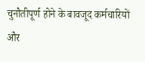चुनौतीपूर्ण होने के बावजूद कर्मचारियों और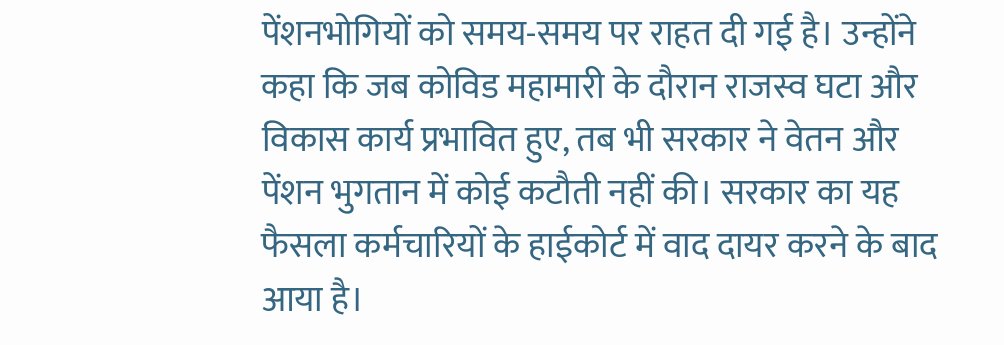पेंशनभोगियों को समय-समय पर राहत दी गई है। उन्होंने कहा कि जब कोविड महामारी के दौरान राजस्व घटा और विकास कार्य प्रभावित हुए, तब भी सरकार ने वेतन और पेंशन भुगतान में कोई कटौती नहीं की। सरकार का यह फैसला कर्मचारियों के हाईकोर्ट में वाद दायर करने के बाद आया है।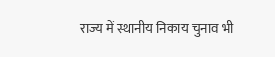राज्य में स्थानीय निकाय चुनाव भी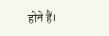होने हैं।